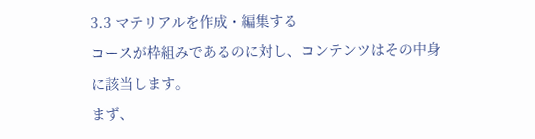3.3 マテリアルを作成・編集する
コースが枠組みであるのに対し、コンテンツはその中身に該当します。
まず、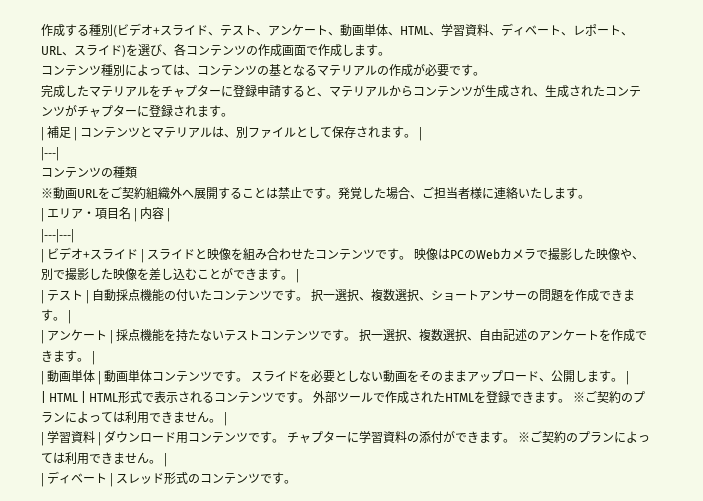作成する種別(ビデオ+スライド、テスト、アンケート、動画単体、HTML、学習資料、ディベート、レポート、URL、スライド)を選び、各コンテンツの作成画面で作成します。
コンテンツ種別によっては、コンテンツの基となるマテリアルの作成が必要です。
完成したマテリアルをチャプターに登録申請すると、マテリアルからコンテンツが生成され、生成されたコンテンツがチャプターに登録されます。
| 補足 | コンテンツとマテリアルは、別ファイルとして保存されます。 |
|---|
コンテンツの種類
※動画URLをご契約組織外へ展開することは禁止です。発覚した場合、ご担当者様に連絡いたします。
| エリア・項目名 | 内容 |
|---|---|
| ビデオ+スライド | スライドと映像を組み合わせたコンテンツです。 映像はPCのWebカメラで撮影した映像や、別で撮影した映像を差し込むことができます。 |
| テスト | 自動採点機能の付いたコンテンツです。 択一選択、複数選択、ショートアンサーの問題を作成できます。 |
| アンケート | 採点機能を持たないテストコンテンツです。 択一選択、複数選択、自由記述のアンケートを作成できます。 |
| 動画単体 | 動画単体コンテンツです。 スライドを必要としない動画をそのままアップロード、公開します。 |
| HTML | HTML形式で表示されるコンテンツです。 外部ツールで作成されたHTMLを登録できます。 ※ご契約のプランによっては利用できません。 |
| 学習資料 | ダウンロード用コンテンツです。 チャプターに学習資料の添付ができます。 ※ご契約のプランによっては利用できません。 |
| ディベート | スレッド形式のコンテンツです。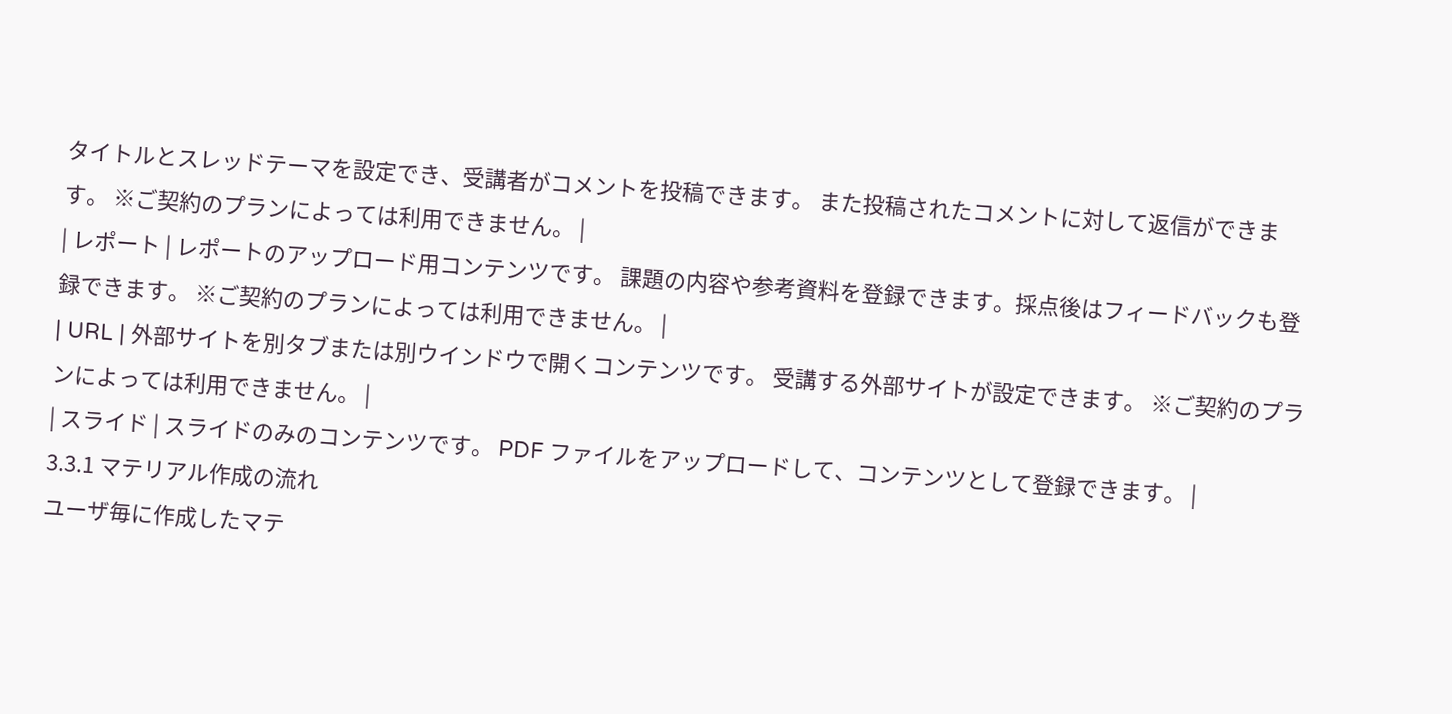タイトルとスレッドテーマを設定でき、受講者がコメントを投稿できます。 また投稿されたコメントに対して返信ができます。 ※ご契約のプランによっては利用できません。 |
| レポート | レポートのアップロード用コンテンツです。 課題の内容や参考資料を登録できます。採点後はフィードバックも登録できます。 ※ご契約のプランによっては利用できません。 |
| URL | 外部サイトを別タブまたは別ウインドウで開くコンテンツです。 受講する外部サイトが設定できます。 ※ご契約のプランによっては利用できません。 |
| スライド | スライドのみのコンテンツです。 PDF ファイルをアップロードして、コンテンツとして登録できます。 |
3.3.1 マテリアル作成の流れ
ユーザ毎に作成したマテ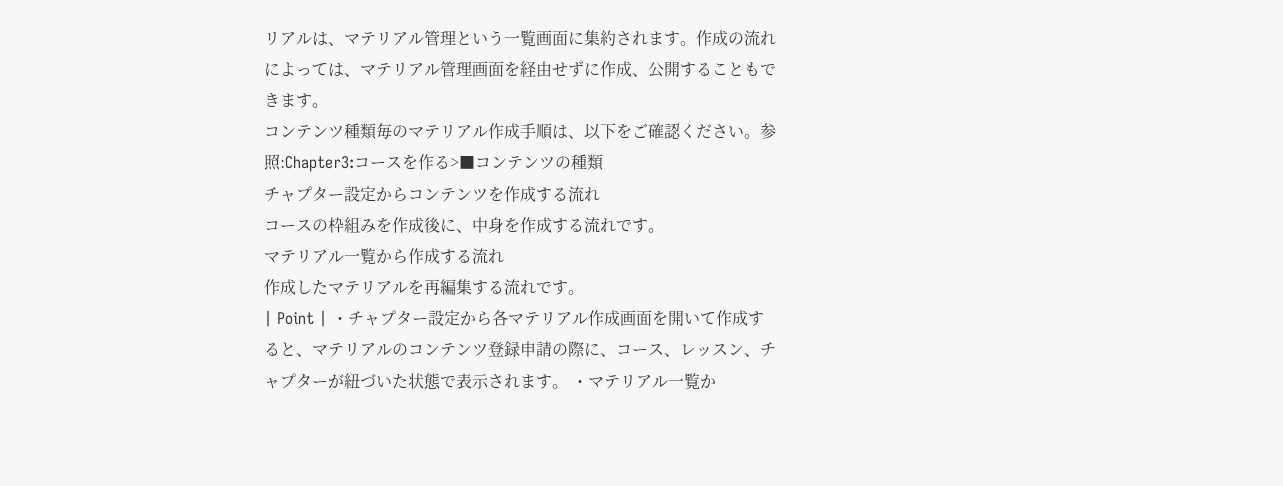リアルは、マテリアル管理という一覧画面に集約されます。作成の流れによっては、マテリアル管理画面を経由せずに作成、公開することもできます。
コンテンツ種類毎のマテリアル作成手順は、以下をご確認ください。参照:Chapter3:コースを作る>■コンテンツの種類
チャプター設定からコンテンツを作成する流れ
コースの枠組みを作成後に、中身を作成する流れです。
マテリアル一覧から作成する流れ
作成したマテリアルを再編集する流れです。
| Point | ・チャプター設定から各マテリアル作成画面を開いて作成すると、マテリアルのコンテンツ登録申請の際に、コース、レッスン、チャプターが紐づいた状態で表示されます。 ・マテリアル一覧か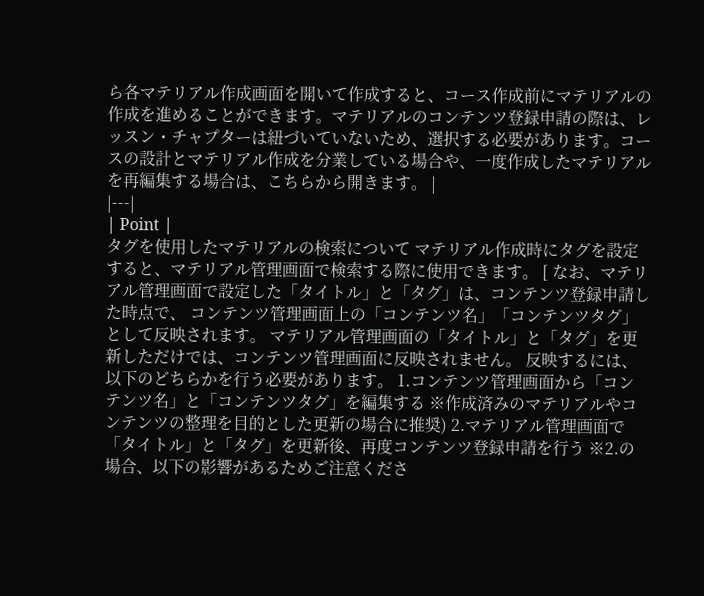ら各マテリアル作成画面を開いて作成すると、コース作成前にマテリアルの作成を進めることができます。マテリアルのコンテンツ登録申請の際は、レッスン・チャプターは紐づいていないため、選択する必要があります。コースの設計とマテリアル作成を分業している場合や、一度作成したマテリアルを再編集する場合は、こちらから開きます。 |
|---|
| Point |
タグを使⽤したマテリアルの検索について マテリアル作成時にタグを設定すると、マテリアル管理画⾯で検索する際に使⽤できます。 [ なお、マテリアル管理画面で設定した「タイトル」と「タグ」は、コンテンツ登録申請した時点で、 コンテンツ管理画面上の「コンテンツ名」「コンテンツタグ」として反映されます。 マテリアル管理画面の「タイトル」と「タグ」を更新しただけでは、コンテンツ管理画面に反映されません。 反映するには、以下のどちらかを行う必要があります。 1.コンテンツ管理画面から「コンテンツ名」と「コンテンツタグ」を編集する ※作成済みのマテリアルやコンテンツの整理を目的とした更新の場合に推奨) 2.マテリアル管理画面で「タイトル」と「タグ」を更新後、再度コンテンツ登録申請を行う ※2.の場合、以下の影響があるためご注意くださ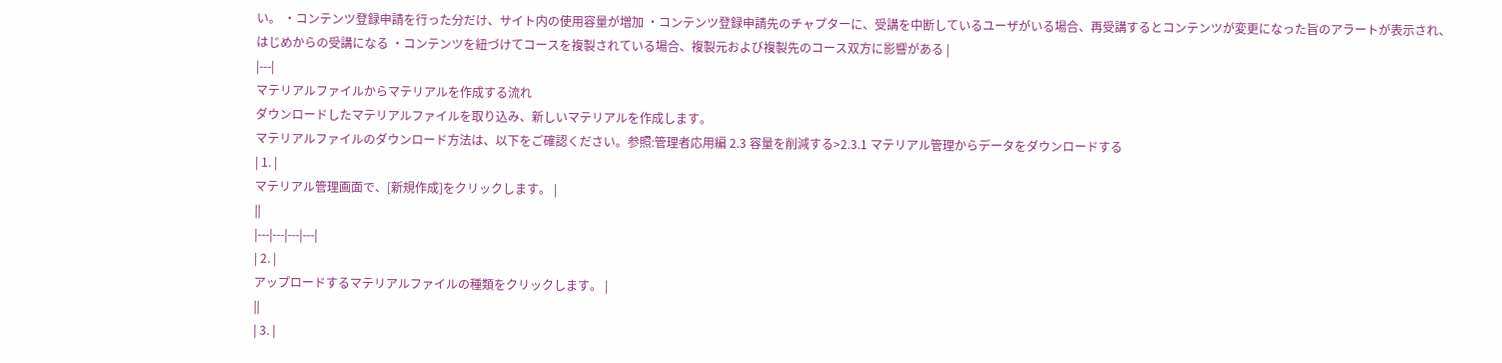い。 ・コンテンツ登録申請を行った分だけ、サイト内の使用容量が増加 ・コンテンツ登録申請先のチャプターに、受講を中断しているユーザがいる場合、再受講するとコンテンツが変更になった旨のアラートが表示され、はじめからの受講になる ・コンテンツを紐づけてコースを複製されている場合、複製元および複製先のコース双方に影響がある |
|---|
マテリアルファイルからマテリアルを作成する流れ
ダウンロードしたマテリアルファイルを取り込み、新しいマテリアルを作成します。
マテリアルファイルのダウンロード方法は、以下をご確認ください。参照:管理者応用編 2.3 容量を削減する>2.3.1 マテリアル管理からデータをダウンロードする
| 1. |
マテリアル管理画面で、[新規作成]をクリックします。 |
||
|---|---|---|---|
| 2. |
アップロードするマテリアルファイルの種類をクリックします。 |
||
| 3. |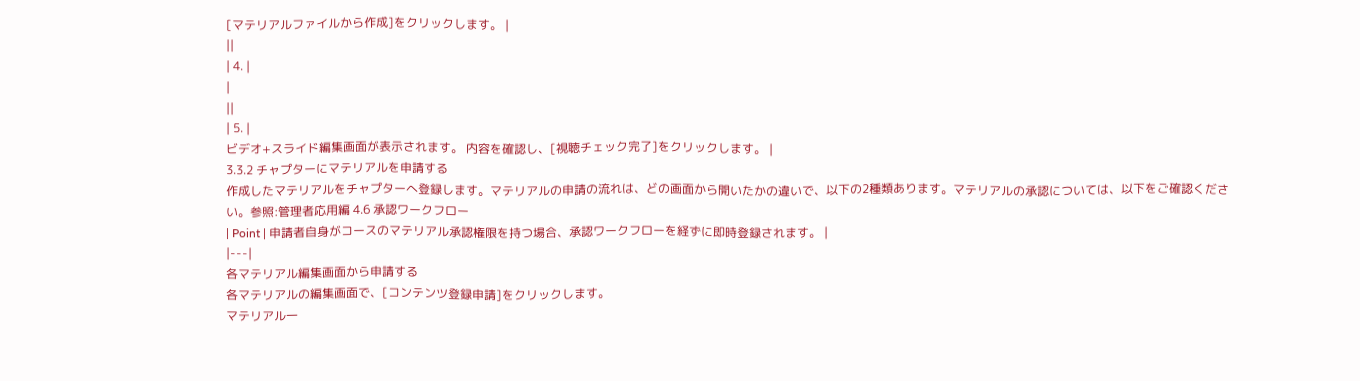[マテリアルファイルから作成]をクリックします。 |
||
| 4. |
|
||
| 5. |
ビデオ+スライド編集画面が表示されます。 内容を確認し、[視聴チェック完了]をクリックします。 |
3.3.2 チャプターにマテリアルを申請する
作成したマテリアルをチャプターへ登録します。マテリアルの申請の流れは、どの画面から開いたかの違いで、以下の2種類あります。マテリアルの承認については、以下をご確認ください。参照:管理者応用編 4.6 承認ワークフロー
| Point | 申請者自身がコースのマテリアル承認権限を持つ場合、承認ワークフローを経ずに即時登録されます。 |
|---|
各マテリアル編集画面から申請する
各マテリアルの編集画面で、[コンテンツ登録申請]をクリックします。
マテリアル一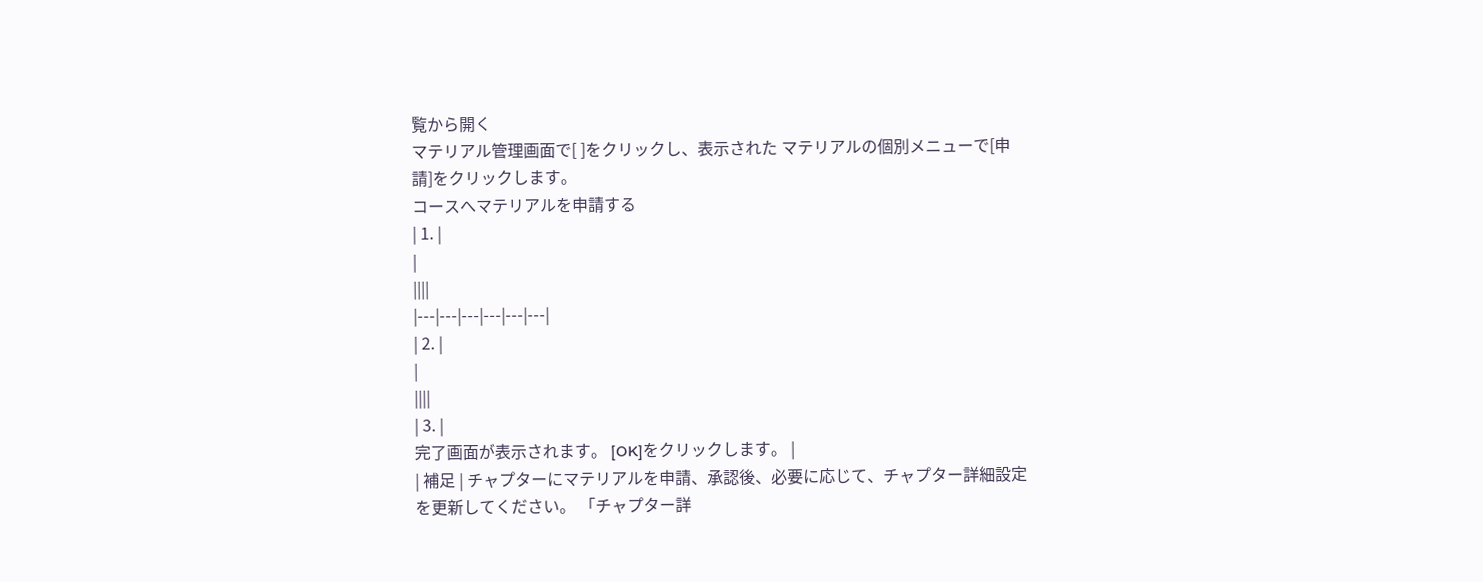覧から開く
マテリアル管理画面で[ ]をクリックし、表示された マテリアルの個別メニューで[申請]をクリックします。
コースへマテリアルを申請する
| 1. |
|
||||
|---|---|---|---|---|---|
| 2. |
|
||||
| 3. |
完了画面が表示されます。 [OK]をクリックします。 |
| 補足 | チャプターにマテリアルを申請、承認後、必要に応じて、チャプター詳細設定を更新してください。 「チャプター詳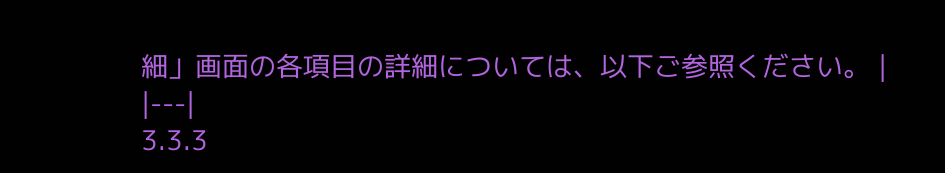細」画面の各項目の詳細については、以下ご参照ください。 |
|---|
3.3.3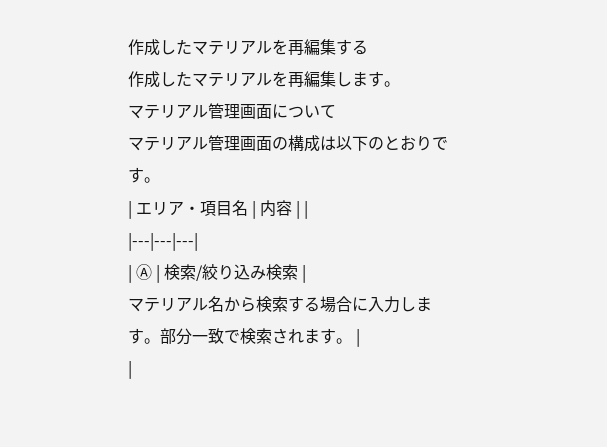作成したマテリアルを再編集する
作成したマテリアルを再編集します。
マテリアル管理画面について
マテリアル管理画面の構成は以下のとおりです。
| エリア・項目名 | 内容 | |
|---|---|---|
| Ⓐ | 検索/絞り込み検索 |
マテリアル名から検索する場合に入力します。部分一致で検索されます。 |
|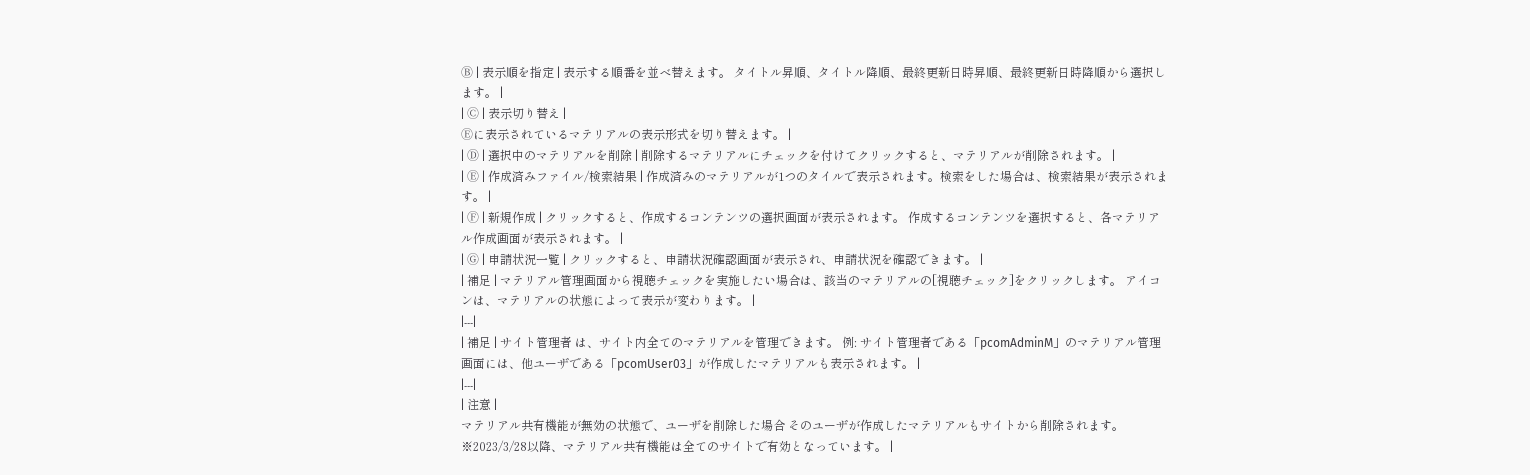Ⓑ | 表示順を指定 | 表示する順番を並べ替えます。 タイトル昇順、タイトル降順、最終更新日時昇順、最終更新日時降順から選択します。 |
| Ⓒ | 表示切り替え |
Ⓔに表示されているマテリアルの表示形式を切り替えます。 |
| Ⓓ | 選択中のマテリアルを削除 | 削除するマテリアルにチェックを付けてクリックすると、マテリアルが削除されます。 |
| Ⓔ | 作成済みファイル/検索結果 | 作成済みのマテリアルが1つのタイルで表示されます。検索をした場合は、検索結果が表示されます。 |
| Ⓕ | 新規作成 | クリックすると、作成するコンテンツの選択画面が表示されます。 作成するコンテンツを選択すると、各マテリアル作成画面が表示されます。 |
| Ⓖ | 申請状況一覧 | クリックすると、申請状況確認画面が表示され、申請状況を確認できます。 |
| 補足 | マテリアル管理画面から視聴チェックを実施したい場合は、該当のマテリアルの[視聴チェック]をクリックします。 アイコンは、マテリアルの状態によって表示が変わります。 |
|---|
| 補足 | サイト管理者 は、サイト内全てのマテリアルを管理できます。 例: サイト管理者である「pcomAdminM」のマテリアル管理画面には、他ユーザである「pcomUser03」が作成したマテリアルも表示されます。 |
|---|
| 注意 |
マテリアル共有機能が無効の状態で、ユーザを削除した場合 そのユーザが作成したマテリアルもサイトから削除されます。 ※2023/3/28以降、マテリアル共有機能は全てのサイトで有効となっています。 |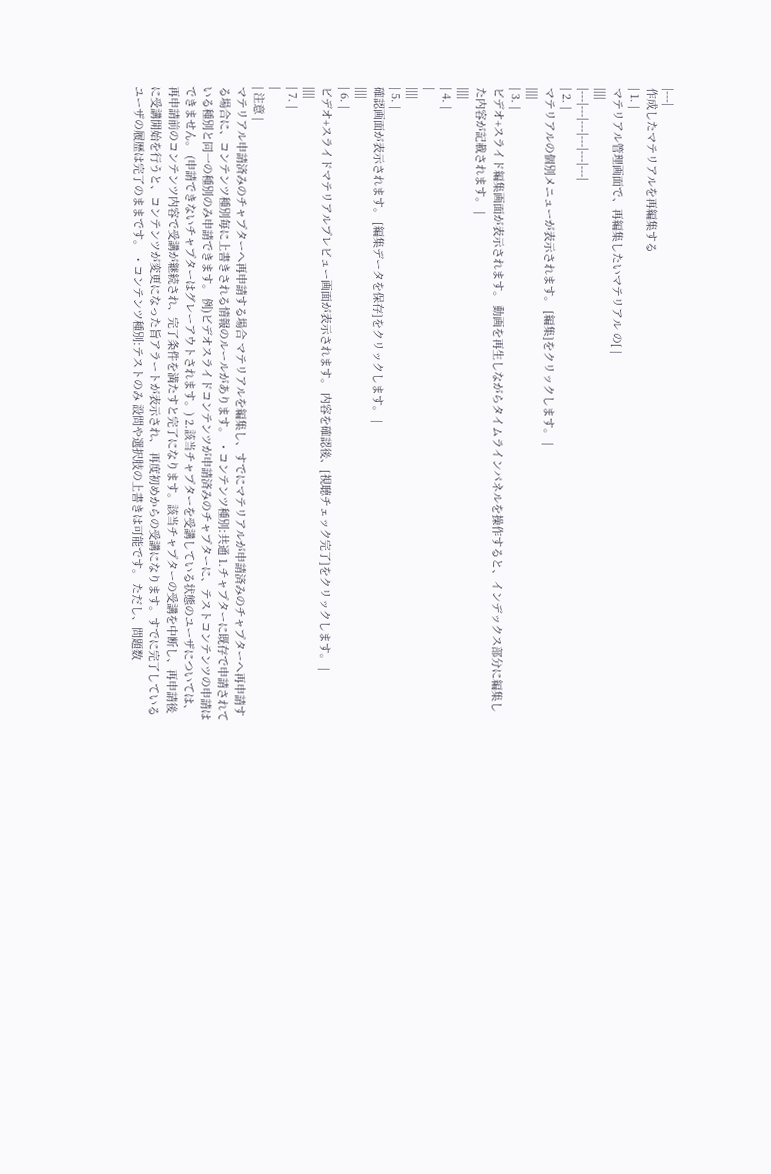|---|
作成したマテリアルを再編集する
| 1. |
マテリアル管理画面で、再編集したいマテリアル の[ |
||||
|---|---|---|---|---|---|
| 2. |
マテリアルの個別メニューが表示されます。 [編集]をクリックします。 |
||||
| 3. |
ビデオ+スライド編集画面が表示されます。 動画を再生しながらタイムラインパネルを操作すると、インデックス部分に編集した内容が記載されます。 |
||||
| 4. |
|
||||
| 5. |
確認画面が表示されます。 [編集データを保存]をクリックします。 |
||||
| 6. |
ビデオ+スライドマテリアルプレビュー画面が表示されます。 内容を確認後、[視聴チェック完了]をクリックします。 |
||||
| 7. |
|
| 注意 |
マテリアル申請済みのチャプターへ再申請する場合 マテリアルを編集し、すでにマテリアルが申請済みのチャプターへ再申請する場合に、コンテンツ種別毎に上書きされる情報のルールがあります。 ・コンテンツ種別:共通 1.チャプターに既存で申請されている種別と同一の種別のみ申請できます。 例)ビデオスライドコンテンツが申請済みのチャプターに、テストコンテンツの申請はできません。 (申請できないチャプターはグレーアウトされます。) 2.該当チャプターを受講している状態のユーザについては、再申請前のコンテンツ内容で受講が継続され、完了条件を満たすと完了になります。該当チャプターの受講を中断し、再申請後に受講開始を行うと、コンテンツが変更になった旨アラートが表示され、 再度初めからの受講になります。すでに完了しているユーザの履歴は完了のままです。 ・コンテンツ種別:テストのみ 設問や選択肢の上書きは可能です。 ただし、問題数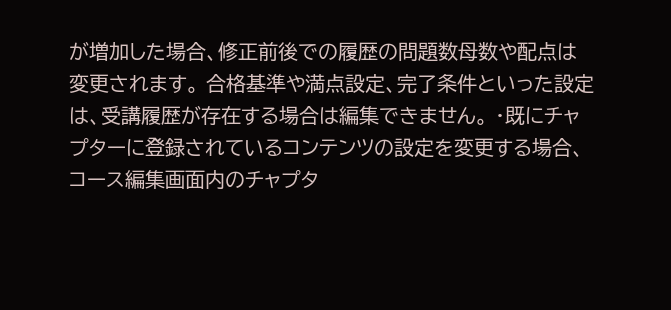が増加した場合、修正前後での履歴の問題数母数や配点は変更されます。 合格基準や満点設定、完了条件といった設定は、受講履歴が存在する場合は編集できません。 ・既にチャプターに登録されているコンテンツの設定を変更する場合、コース編集画面内のチャプタ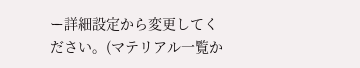ー詳細設定から変更してください。(マテリアル一覧か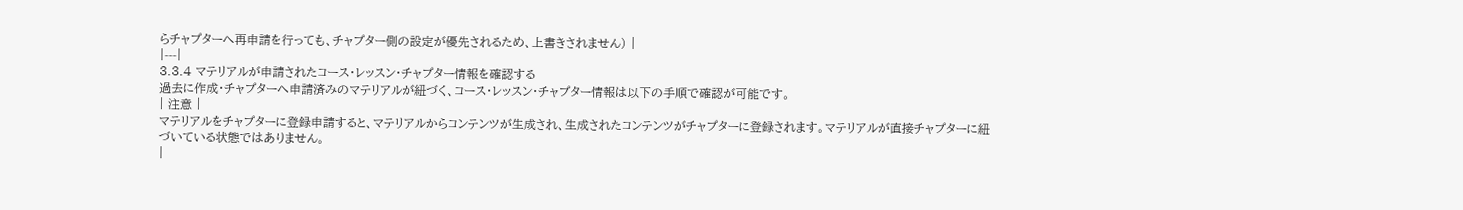らチャプターへ再申請を行っても、チャプター側の設定が優先されるため、上書きされません) |
|---|
3.3.4 マテリアルが申請されたコース・レッスン・チャプター情報を確認する
過去に作成・チャプターへ申請済みのマテリアルが紐づく、コース・レッスン・チャプター情報は以下の手順で確認が可能です。
| 注意 |
マテリアルをチャプターに登録申請すると、マテリアルからコンテンツが生成され、生成されたコンテンツがチャプターに登録されます。マテリアルが直接チャプターに紐づいている状態ではありません。
|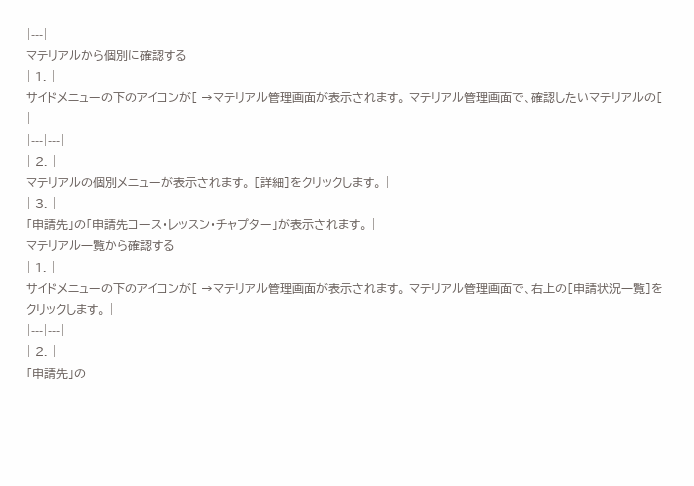|---|
マテリアルから個別に確認する
| 1. |
サイドメニューの下のアイコンが[ →マテリアル管理画面が表示されます。 マテリアル管理画面で、確認したいマテリアルの[ |
|---|---|
| 2. |
マテリアルの個別メニューが表示されます。 [詳細]をクリックします。 |
| 3. |
「申請先」の「申請先コース・レッスン・チャプター」が表示されます。 |
マテリアル一覧から確認する
| 1. |
サイドメニューの下のアイコンが[ →マテリアル管理画面が表示されます。 マテリアル管理画面で、右上の[申請状況一覧]をクリックします。 |
|---|---|
| 2. |
「申請先」の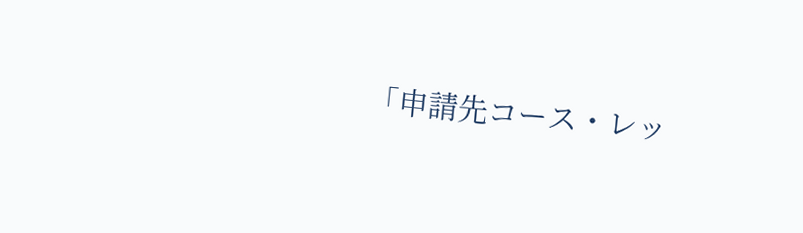「申請先コース・レッ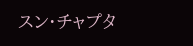スン・チャプタ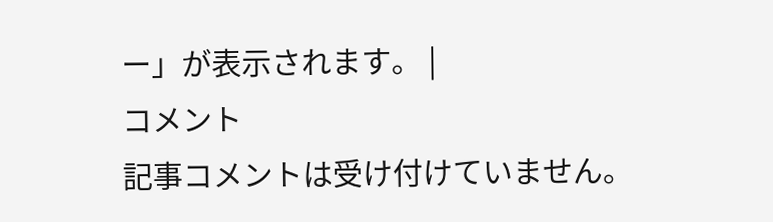ー」が表示されます。 |
コメント
記事コメントは受け付けていません。